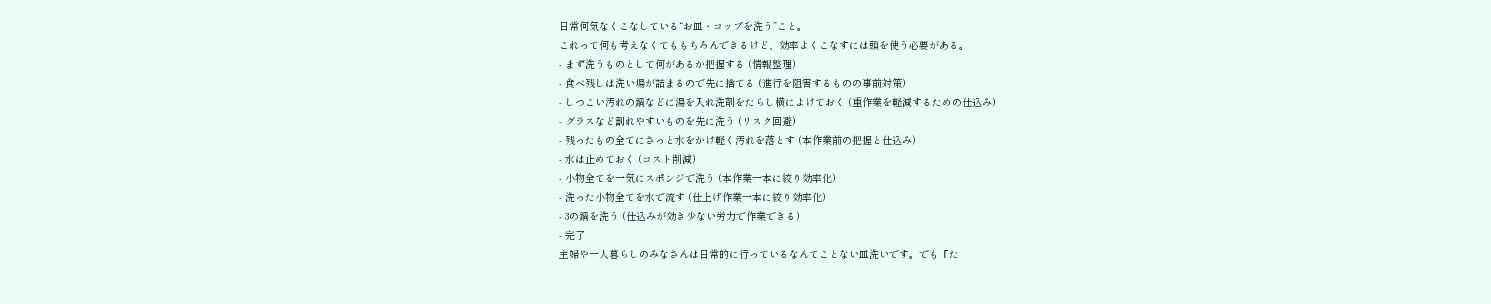日常何気なくこなしている“お皿・コップを洗う”こと。
これって何も考えなくてももちろんできるけど、効率よくこなすには頭を使う必要がある。
- まず洗うものとして何があるか把握する (情報整理)
- 食べ残しは洗い場が詰まるので先に捨てる (進行を阻害するものの事前対策)
- しつこい汚れの鍋などに湯を入れ洗剤をたらし横によけておく (重作業を軽減するための仕込み)
- グラスなど割れやすいものを先に洗う (リスク回避)
- 残ったもの全てにさっと水をかけ軽く汚れを落とす (本作業前の把握と仕込み)
- 水は止めておく (コスト削減)
- 小物全てを一気にスポンジで洗う (本作業一本に絞り効率化)
- 洗った小物全てを水で流す (仕上げ作業一本に絞り効率化)
- 3の鍋を洗う (仕込みが効き少ない労力で作業できる)
- 完了
主婦や一人暮らしのみなさんは日常的に行っているなんてことない皿洗いです。でも『た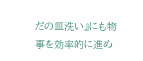だの皿洗い』にも物事を効率的に進め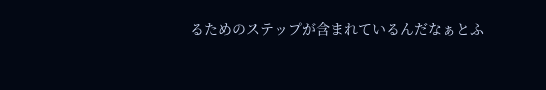るためのステップが含まれているんだなぁとふ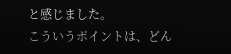と感じました。
こういうポイントは、どん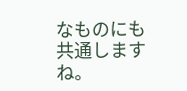なものにも共通しますね。